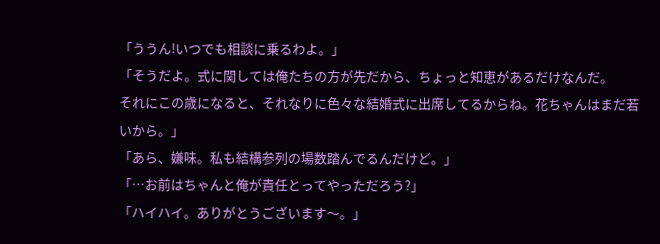「ううん!いつでも相談に乗るわよ。」
「そうだよ。式に関しては俺たちの方が先だから、ちょっと知恵があるだけなんだ。
それにこの歳になると、それなりに色々な結婚式に出席してるからね。花ちゃんはまだ若いから。」
「あら、嫌味。私も結構参列の場数踏んでるんだけど。」
「…お前はちゃんと俺が責任とってやっただろう?」
「ハイハイ。ありがとうございます〜。」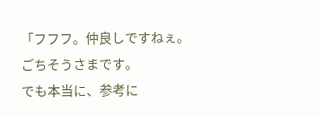「フフフ。仲良しですねぇ。
ごちそうさまです。
でも本当に、参考に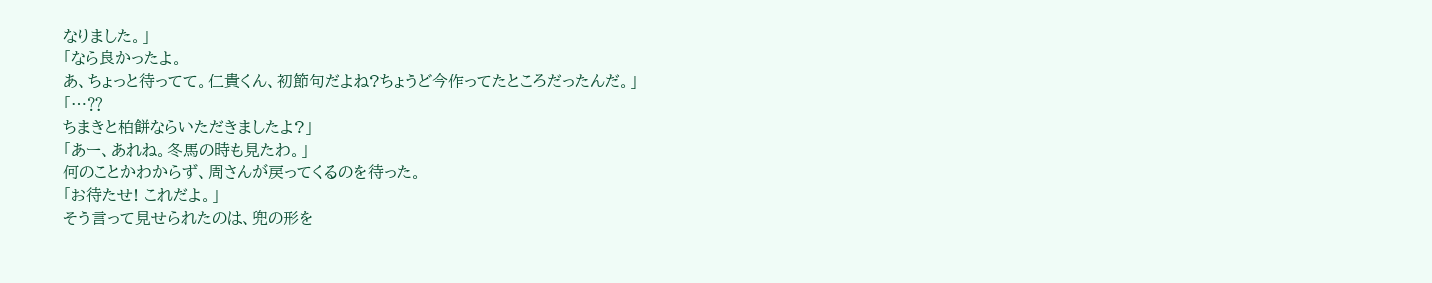なりました。」
「なら良かったよ。
あ、ちょっと待ってて。仁貴くん、初節句だよね?ちょうど今作ってたところだったんだ。」
「…⁇
ちまきと柏餅ならいただきましたよ?」
「あー、あれね。冬馬の時も見たわ。」
何のことかわからず、周さんが戻ってくるのを待った。
「お待たせ! これだよ。」
そう言って見せられたのは、兜の形を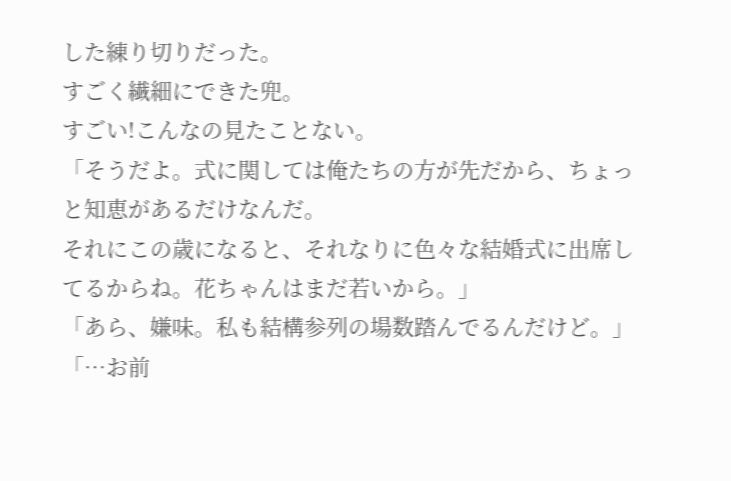した練り切りだった。
すごく繊細にできた兜。
すごい!こんなの見たことない。
「そうだよ。式に関しては俺たちの方が先だから、ちょっと知恵があるだけなんだ。
それにこの歳になると、それなりに色々な結婚式に出席してるからね。花ちゃんはまだ若いから。」
「あら、嫌味。私も結構参列の場数踏んでるんだけど。」
「…お前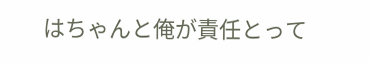はちゃんと俺が責任とって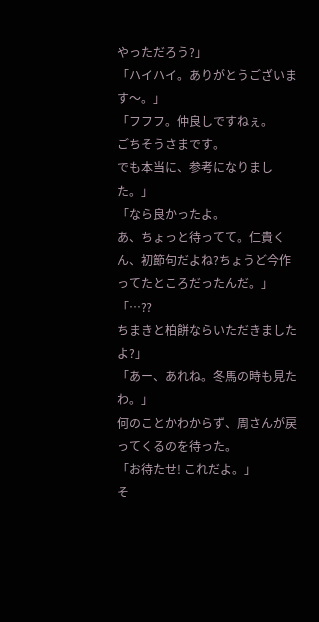やっただろう?」
「ハイハイ。ありがとうございます〜。」
「フフフ。仲良しですねぇ。
ごちそうさまです。
でも本当に、参考になりました。」
「なら良かったよ。
あ、ちょっと待ってて。仁貴くん、初節句だよね?ちょうど今作ってたところだったんだ。」
「…⁇
ちまきと柏餅ならいただきましたよ?」
「あー、あれね。冬馬の時も見たわ。」
何のことかわからず、周さんが戻ってくるのを待った。
「お待たせ! これだよ。」
そ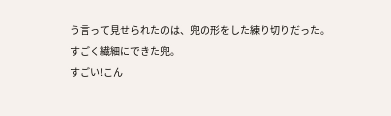う言って見せられたのは、兜の形をした練り切りだった。
すごく繊細にできた兜。
すごい!こん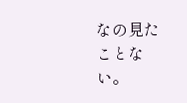なの見たことない。